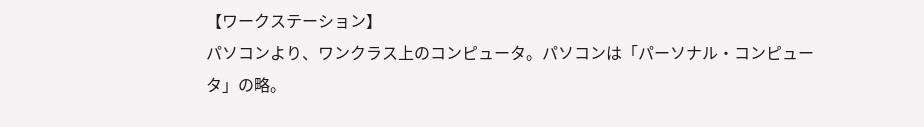【ワークステーション】
パソコンより、ワンクラス上のコンピュータ。パソコンは「パーソナル・コンピュータ」の略。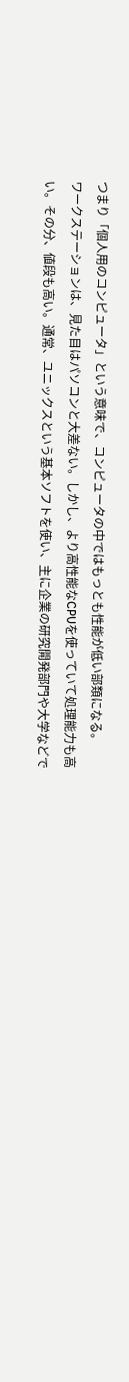つまり「個人用のコンピュータ」という意味で、コンピュータの中ではもっとも性能が低い部類になる。
ワークステーションは、見た目はパソコンと大差ない。しかし、より高性能なCPUを使っていて処理能力も高い。その分、値段も高い。通常、ユニックスという基本ソフトを使い、主に企業の研究開発部門や大学などで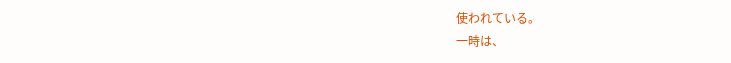使われている。
一時は、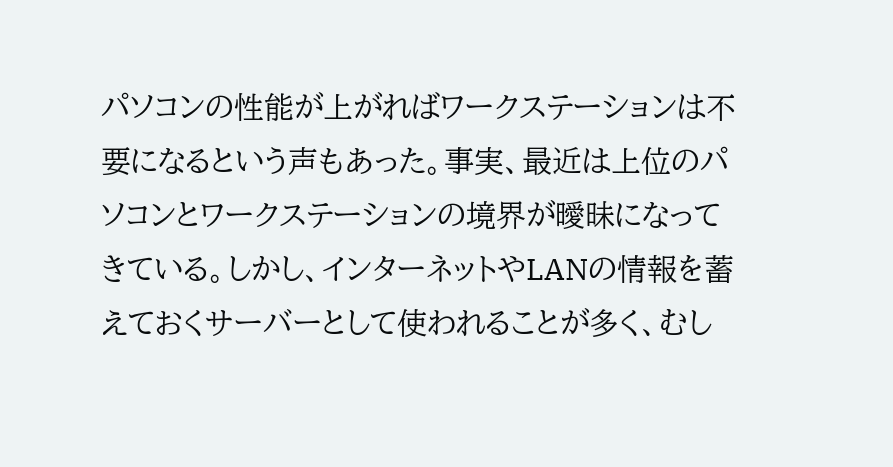パソコンの性能が上がればワークステーションは不要になるという声もあった。事実、最近は上位のパソコンとワークステーションの境界が曖昧になってきている。しかし、インターネットやLANの情報を蓄えておくサーバーとして使われることが多く、むし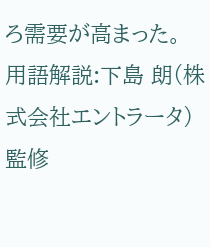ろ需要が高まった。
用語解説:下島 朗(株式会社エントラータ)監修